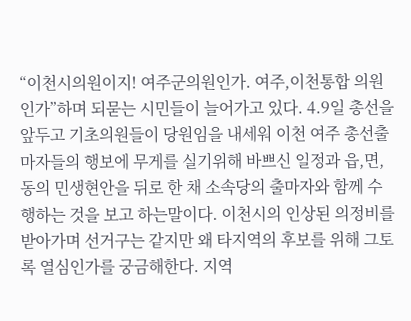“이천시의원이지! 여주군의원인가. 여주,이천통합 의원인가”하며 되묻는 시민들이 늘어가고 있다. 4.9일 총선을 앞두고 기초의원들이 당원임을 내세워 이천 여주 총선출마자들의 행보에 무게를 실기위해 바쁘신 일정과 읍,면,동의 민생현안을 뒤로 한 채 소속당의 출마자와 함께 수행하는 것을 보고 하는말이다. 이천시의 인상된 의정비를 받아가며 선거구는 같지만 왜 타지역의 후보를 위해 그토록 열심인가를 궁금해한다. 지역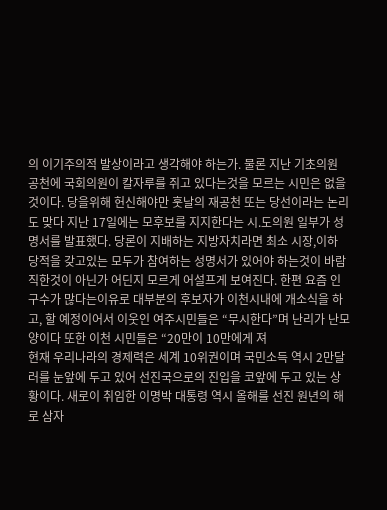의 이기주의적 발상이라고 생각해야 하는가. 물론 지난 기초의원 공천에 국회의원이 칼자루를 쥐고 있다는것을 모르는 시민은 없을것이다. 당을위해 헌신해야만 훗날의 재공천 또는 당선이라는 논리도 맞다 지난 17일에는 모후보를 지지한다는 시.도의원 일부가 성명서를 발표했다. 당론이 지배하는 지방자치라면 최소 시장,이하 당적을 갖고있는 모두가 참여하는 성명서가 있어야 하는것이 바람직한것이 아닌가 어딘지 모르게 어설프게 보여진다. 한편 요즘 인구수가 많다는이유로 대부분의 후보자가 이천시내에 개소식을 하고, 할 예정이어서 이웃인 여주시민들은 “무시한다”며 난리가 난모양이다 또한 이천 시민들은 “20만이 10만에게 져
현재 우리나라의 경제력은 세계 10위권이며 국민소득 역시 2만달러를 눈앞에 두고 있어 선진국으로의 진입을 코앞에 두고 있는 상황이다. 새로이 취임한 이명박 대통령 역시 올해를 선진 원년의 해로 삼자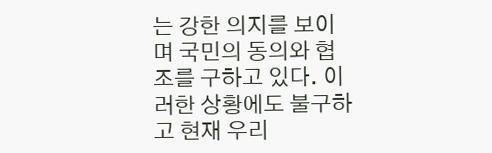는 강한 의지를 보이며 국민의 동의와 협조를 구하고 있다. 이러한 상황에도 불구하고 현재 우리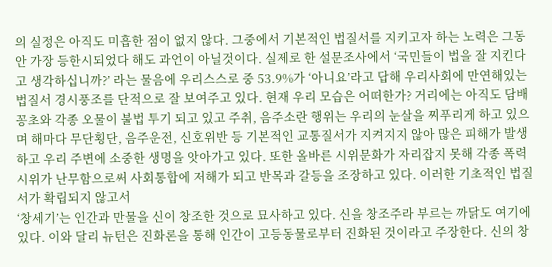의 실정은 아직도 미흡한 점이 없지 않다. 그중에서 기본적인 법질서를 지키고자 하는 노력은 그동안 가장 등한시되었다 해도 과언이 아닐것이다. 실제로 한 설문조사에서 ‘국민들이 법을 잘 지킨다고 생각하십니까?’ 라는 물음에 우리스스로 중 53.9%가 ‘아니요’라고 답해 우리사회에 만연해있는 법질서 경시풍조를 단적으로 잘 보여주고 있다. 현재 우리 모습은 어떠한가? 거리에는 아직도 담배꽁초와 각종 오물이 불법 투기 되고 있고 주취, 음주소란 행위는 우리의 눈살을 찌푸리게 하고 있으며 해마다 무단횡단, 음주운전, 신호위반 등 기본적인 교통질서가 지켜지지 않아 많은 피해가 발생하고 우리 주변에 소중한 생명을 앗아가고 있다. 또한 올바른 시위문화가 자리잡지 못해 각종 폭력시위가 난무함으로써 사회통합에 저해가 되고 반목과 갈등을 조장하고 있다. 이러한 기초적인 법질서가 확립되지 않고서
‘창세기’는 인간과 만물을 신이 창조한 것으로 묘사하고 있다. 신을 창조주라 부르는 까닭도 여기에 있다. 이와 달리 뉴턴은 진화론을 통해 인간이 고등동물로부터 진화된 것이라고 주장한다. 신의 창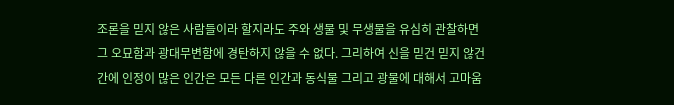조론을 믿지 않은 사람들이라 할지라도 주와 생물 및 무생물을 유심히 관찰하면 그 오묘함과 광대무변함에 경탄하지 않을 수 없다. 그리하여 신을 믿건 믿지 않건 간에 인정이 많은 인간은 모든 다른 인간과 동식물 그리고 광물에 대해서 고마움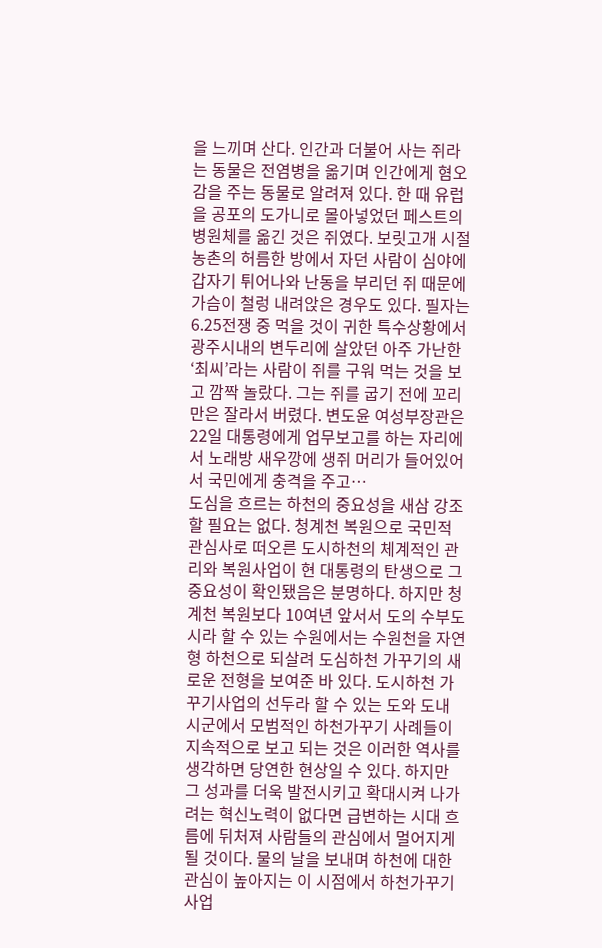을 느끼며 산다. 인간과 더불어 사는 쥐라는 동물은 전염병을 옮기며 인간에게 혐오감을 주는 동물로 알려져 있다. 한 때 유럽을 공포의 도가니로 몰아넣었던 페스트의 병원체를 옮긴 것은 쥐였다. 보릿고개 시절 농촌의 허름한 방에서 자던 사람이 심야에 갑자기 튀어나와 난동을 부리던 쥐 때문에 가슴이 철렁 내려앉은 경우도 있다. 필자는 6.25전쟁 중 먹을 것이 귀한 특수상황에서 광주시내의 변두리에 살았던 아주 가난한 ‘최씨’라는 사람이 쥐를 구워 먹는 것을 보고 깜짝 놀랐다. 그는 쥐를 굽기 전에 꼬리만은 잘라서 버렸다. 변도윤 여성부장관은 22일 대통령에게 업무보고를 하는 자리에서 노래방 새우깡에 생쥐 머리가 들어있어서 국민에게 충격을 주고…
도심을 흐르는 하천의 중요성을 새삼 강조할 필요는 없다. 청계천 복원으로 국민적 관심사로 떠오른 도시하천의 체계적인 관리와 복원사업이 현 대통령의 탄생으로 그 중요성이 확인됐음은 분명하다. 하지만 청계천 복원보다 10여년 앞서서 도의 수부도시라 할 수 있는 수원에서는 수원천을 자연형 하천으로 되살려 도심하천 가꾸기의 새로운 전형을 보여준 바 있다. 도시하천 가꾸기사업의 선두라 할 수 있는 도와 도내 시군에서 모범적인 하천가꾸기 사례들이 지속적으로 보고 되는 것은 이러한 역사를 생각하면 당연한 현상일 수 있다. 하지만 그 성과를 더욱 발전시키고 확대시켜 나가려는 혁신노력이 없다면 급변하는 시대 흐름에 뒤처져 사람들의 관심에서 멀어지게 될 것이다. 물의 날을 보내며 하천에 대한 관심이 높아지는 이 시점에서 하천가꾸기 사업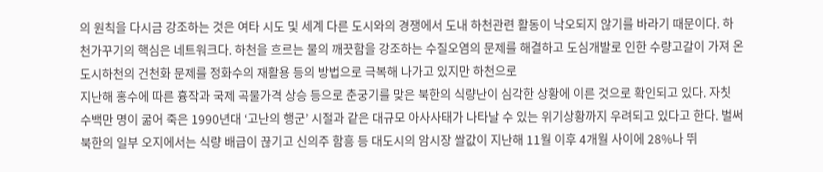의 원칙을 다시금 강조하는 것은 여타 시도 및 세계 다른 도시와의 경쟁에서 도내 하천관련 활동이 낙오되지 않기를 바라기 때문이다. 하천가꾸기의 핵심은 네트워크다. 하천을 흐르는 물의 깨끗함을 강조하는 수질오염의 문제를 해결하고 도심개발로 인한 수량고갈이 가져 온 도시하천의 건천화 문제를 정화수의 재활용 등의 방법으로 극복해 나가고 있지만 하천으로
지난해 홍수에 따른 흉작과 국제 곡물가격 상승 등으로 춘궁기를 맞은 북한의 식량난이 심각한 상황에 이른 것으로 확인되고 있다. 자칫 수백만 명이 굶어 죽은 1990년대 ‘고난의 행군’ 시절과 같은 대규모 아사사태가 나타날 수 있는 위기상황까지 우려되고 있다고 한다. 벌써 북한의 일부 오지에서는 식량 배급이 끊기고 신의주 함흥 등 대도시의 암시장 쌀값이 지난해 11월 이후 4개월 사이에 28%나 뛰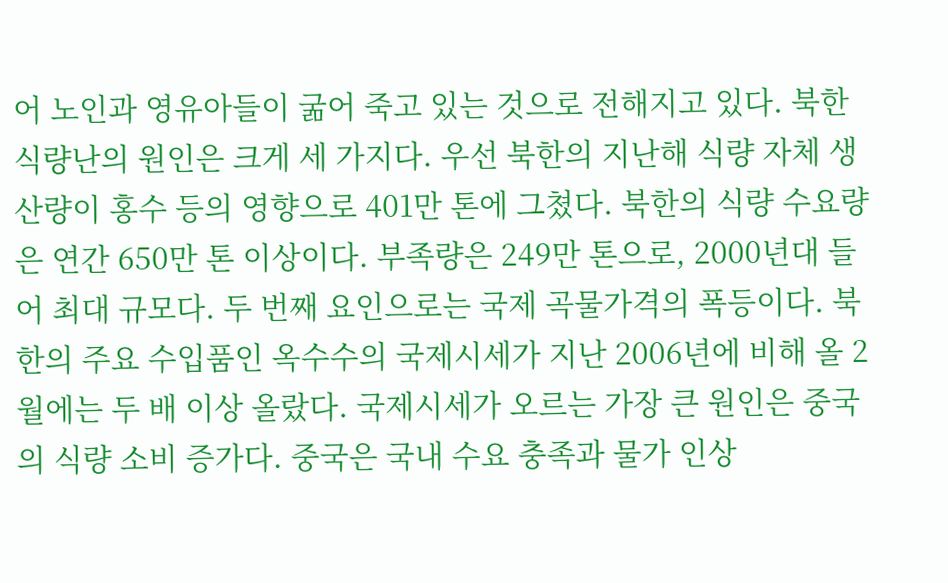어 노인과 영유아들이 굶어 죽고 있는 것으로 전해지고 있다. 북한 식량난의 원인은 크게 세 가지다. 우선 북한의 지난해 식량 자체 생산량이 홍수 등의 영향으로 401만 톤에 그쳤다. 북한의 식량 수요량은 연간 650만 톤 이상이다. 부족량은 249만 톤으로, 2000년대 들어 최대 규모다. 두 번째 요인으로는 국제 곡물가격의 폭등이다. 북한의 주요 수입품인 옥수수의 국제시세가 지난 2006년에 비해 올 2월에는 두 배 이상 올랐다. 국제시세가 오르는 가장 큰 원인은 중국의 식량 소비 증가다. 중국은 국내 수요 충족과 물가 인상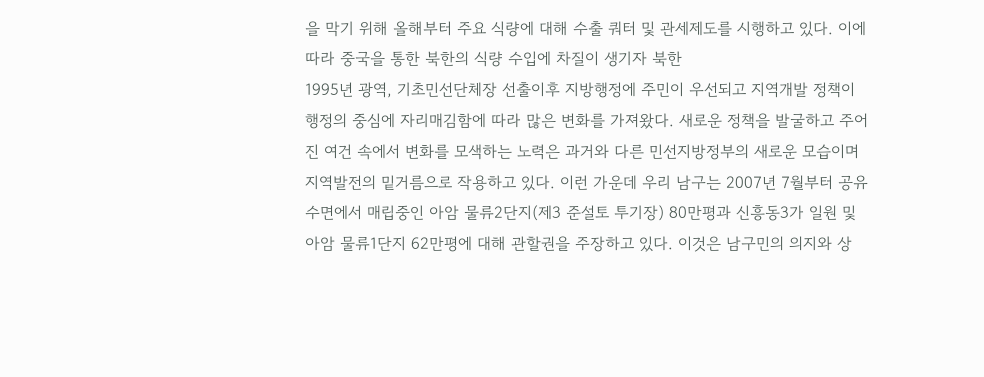을 막기 위해 올해부터 주요 식량에 대해 수출 쿼터 및 관세제도를 시행하고 있다. 이에 따라 중국을 통한 북한의 식량 수입에 차질이 생기자 북한
1995년 광역, 기초민선단체장 선출이후 지방행정에 주민이 우선되고 지역개발 정책이 행정의 중심에 자리매김함에 따라 많은 변화를 가져왔다. 새로운 정책을 발굴하고 주어진 여건 속에서 변화를 모색하는 노력은 과거와 다른 민선지방정부의 새로운 모습이며 지역발전의 밑거름으로 작용하고 있다. 이런 가운데 우리 남구는 2007년 7월부터 공유수면에서 매립중인 아암 물류2단지(제3 준설토 투기장) 80만평과 신흥동3가 일원 및 아암 물류1단지 62만평에 대해 관할권을 주장하고 있다. 이것은 남구민의 의지와 상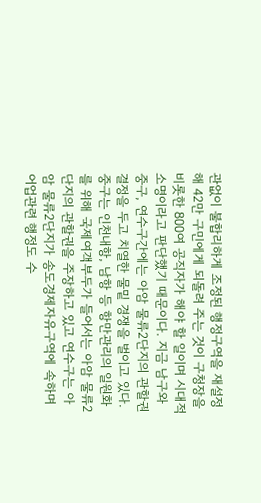관없이 불합리하게 조정된 행정구역을 재설정해 42만 구민에게 되돌려 주는 것이 구청장을 비롯한 800여 공직자가 해야 할 일이며 시대적 소명이라고 판단했기 때문이다. 지금 남구와 중구, 연수구간에는 아암 물류2단지의 관할권 결정을 두고 치열한 물밑 경쟁을 벌이고 있다. 중구는 인천내항, 남항 등 항만관리의 일원화를 위해 국제여객부두가 들어서는 아암 물류2단지의 관할권을 주장하고 있고 연수구는 아암 물류2단지가 송도경제자유구역에 속하며 어업관련 행정도 수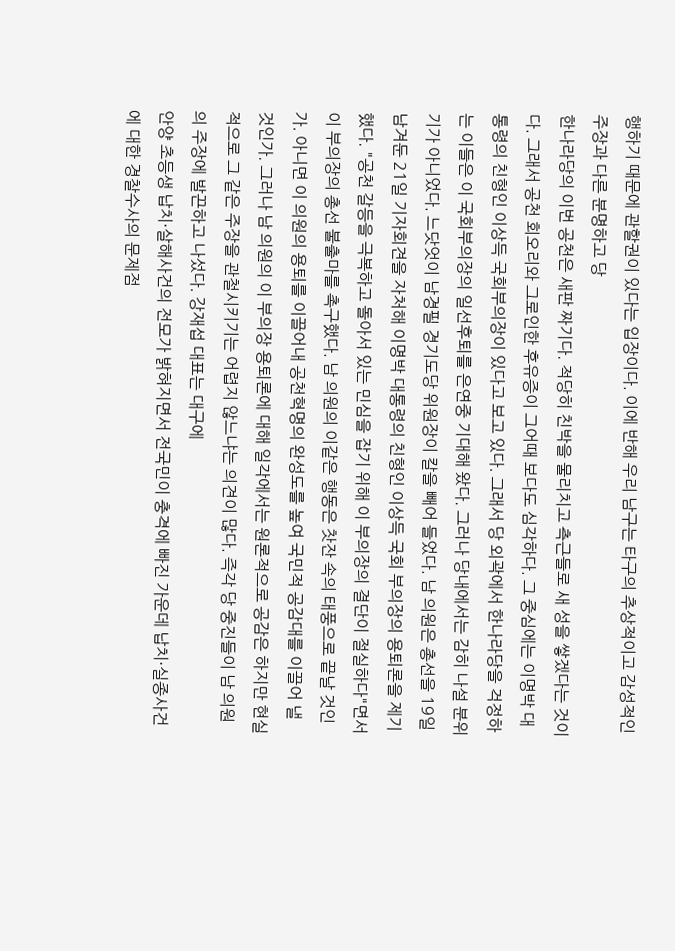행하기 때문에 관할권이 있다는 입장이다. 이에 반해 우리 남구는 타구의 추상적이고 감성적인 주장과 다른 분명하고 당
한나라당의 이번 공천은 새판 짜기다. 적당히 친박을 물리치고 측근들로 새 성을 쌓겠다는 것이다. 그래서 공천 회오리와 그로인한 후유증이 그어때 보다도 심각하다. 그 중심에는 이명박 대통령의 친형인 이상득 국회부의장이 있다고 보고 있다. 그래서 당 외곽에서 한나라당을 걱정하는 이들은 이 국회부의장의 일선후퇴를 은연중 기대해 왔다. 그러나 당내에서는 감히 나설 분위기가 아니었다. 느닷엇이 남경필 경기도당 위원장이 칼을 빼어 들었다. 남 의원은 총선을 19일 남겨둔 21일 기자회견을 자처해 이명박 대통령의 친형인 이상득 국회 부의장의 용퇴론을 제기했다. "공천 갈등을 극복하고 돌아서 있는 민심을 잡기 위해 이 부의장의 결단이 절실하다"면서 이 부의장의 총선 불출마를 촉구했다. 남 의원의 이같은 행동은 찻잔 속의 태풍으로 끝날 것인가. 아니면 이 의원의 용퇴를 이끌어내 공천혁명의 완성도를 높여 국민적 공감대를 이끌어 낼 것인가. 그러나 남 의원의 이 부의장 용퇴론에 대해 일각에서는 원론적으로 공감은 하지만 현실적으로 그 같은 주장을 관철시키기는 어렵지 않느냐는 의견이 많다. 즉각 당 중진들이 남 의원의 주장에 발끈하고 나섰다. 강재섭 대표는 대구에
안양 초등생 납치·살해사건의 전모가 밝혀지면서 전국민이 충격에 빠진 가운데 납치·실종사건에 대한 경찰수사의 문제점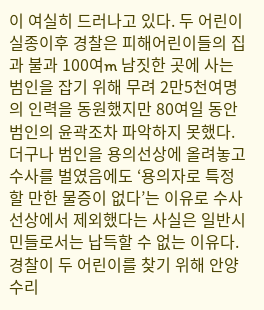이 여실히 드러나고 있다. 두 어린이 실종이후 경찰은 피해어린이들의 집과 불과 100여m 남짓한 곳에 사는 범인을 잡기 위해 무려 2만5천여명의 인력을 동원했지만 80여일 동안 범인의 윤곽조차 파악하지 못했다. 더구나 범인을 용의선상에 올려놓고 수사를 벌였음에도 ‘용의자로 특정할 만한 물증이 없다’는 이유로 수사선상에서 제외했다는 사실은 일반시민들로서는 납득할 수 없는 이유다. 경찰이 두 어린이를 찾기 위해 안양 수리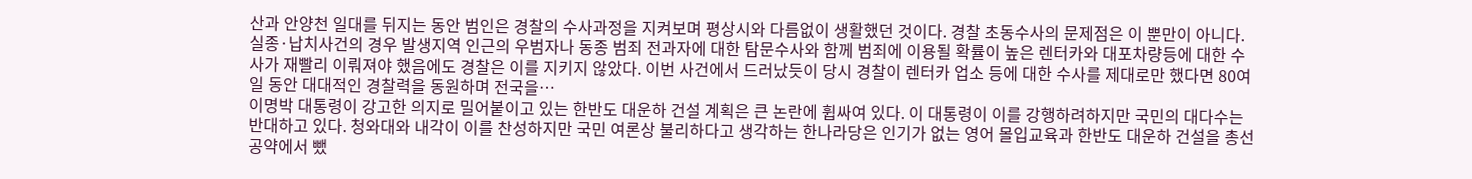산과 안양천 일대를 뒤지는 동안 범인은 경찰의 수사과정을 지켜보며 평상시와 다름없이 생활했던 것이다. 경찰 초동수사의 문제점은 이 뿐만이 아니다. 실종·납치사건의 경우 발생지역 인근의 우범자나 동종 범죄 전과자에 대한 탐문수사와 함께 범죄에 이용될 확률이 높은 렌터카와 대포차량등에 대한 수사가 재빨리 이뤄져야 했음에도 경찰은 이를 지키지 않았다. 이번 사건에서 드러났듯이 당시 경찰이 렌터카 업소 등에 대한 수사를 제대로만 했다면 80여일 동안 대대적인 경찰력을 동원하며 전국을…
이명박 대통령이 강고한 의지로 밀어붙이고 있는 한반도 대운하 건설 계획은 큰 논란에 휩싸여 있다. 이 대통령이 이를 강행하려하지만 국민의 대다수는 반대하고 있다. 청와대와 내각이 이를 찬성하지만 국민 여론상 불리하다고 생각하는 한나라당은 인기가 없는 영어 몰입교육과 한반도 대운하 건설을 총선 공약에서 뺐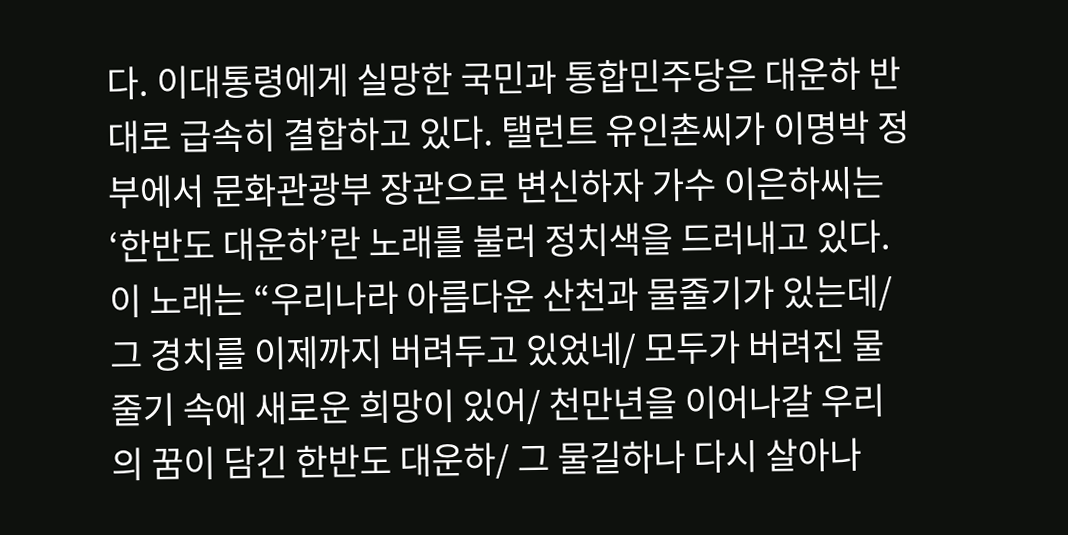다. 이대통령에게 실망한 국민과 통합민주당은 대운하 반대로 급속히 결합하고 있다. 탤런트 유인촌씨가 이명박 정부에서 문화관광부 장관으로 변신하자 가수 이은하씨는 ‘한반도 대운하’란 노래를 불러 정치색을 드러내고 있다. 이 노래는 “우리나라 아름다운 산천과 물줄기가 있는데/ 그 경치를 이제까지 버려두고 있었네/ 모두가 버려진 물줄기 속에 새로운 희망이 있어/ 천만년을 이어나갈 우리의 꿈이 담긴 한반도 대운하/ 그 물길하나 다시 살아나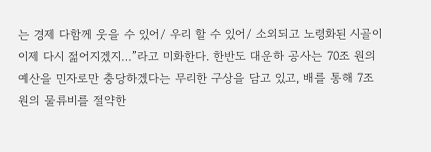는 경제 다함께 웃을 수 있어/ 우리 할 수 있어/ 소외되고 노령화된 시골이 이제 다시 젊어지겠지…”라고 미화한다. 한반도 대운하 공사는 70조 원의 예산을 민자로만 충당하겠다는 무리한 구상을 담고 있고, 배를 통해 7조 원의 물류비를 절약한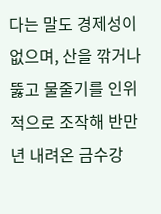다는 말도 경제성이 없으며, 산을 깎거나 뚫고 물줄기를 인위적으로 조작해 반만년 내려온 금수강